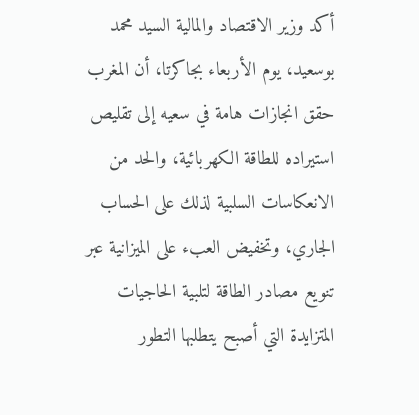أكد وزير الاقتصاد والمالية السيد محمد بوسعيد، يوم الأربعاء بجاكرتا، أن المغرب حقق انجازات هامة في سعيه إلى تقليص استيراده للطاقة الكهربائية، والحد من الانعكاسات السلبية لذلك على الحساب الجاري، وتخفيض العبء على الميزانية عبر تنويع مصادر الطاقة لتلبية الحاجيات المتزايدة التي أصبح يتطلبها التطور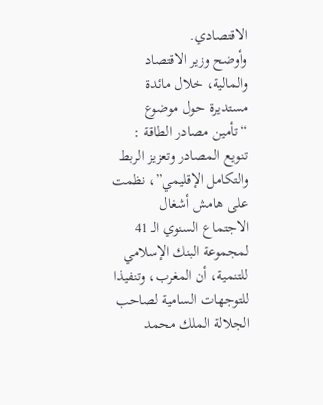الاقتصادي.
وأوضح وزير الاقتصاد والمالية، خلال مائدة مستديرة حول موضوع “تأمين مصادر الطاقة : تنويع المصادر وتعزيز الربط والتكامل الإقليمي”، نظمت على هامش أشغال الاجتماع السنوي الـ 41 لمجموعة البنك الإسلامي للتنمية، أن المغرب، وتنفيذا للتوجهات السامية لصاحب الجلالة الملك محمد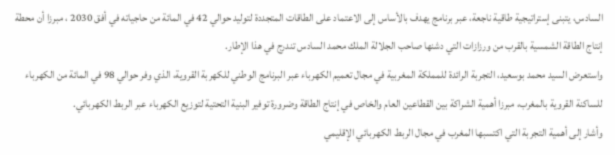السادس، يتبنى إستراتيجية طاقية ناجعة، عبر برنامج يهدف بالأساس إلى الاعتماد على الطاقات المتجددة لتوليد حوالي 42 في المائة من حاجياته في أفق 2030 ، مبرزا أن محطة إنتاج الطاقة الشمسية بالقرب من ورزازات التي دشنها صاحب الجلالة الملك محمد السادس تندرج في هذا الإطار.
واستعرض السيد محمد بوسعيد، التجربة الرائدة للمملكة المغربية في مجال تعميم الكهرباء عبر البرنامج الوطني للكهربة القروية، الذي وفر حوالي 98 في المائة من الكهرباء للساكنة القروية بالمغرب، مبرزا أهمية الشراكة بين القطاعين العام والخاص في إنتاج الطاقة وضرورة توفير البنية التحتية لتوزيع الكهرباء عبر الربط الكهربائي.
وأشار إلى أهمية التجربة التي اكتسبها المغرب في مجال الربط الكهربائي الإقليمي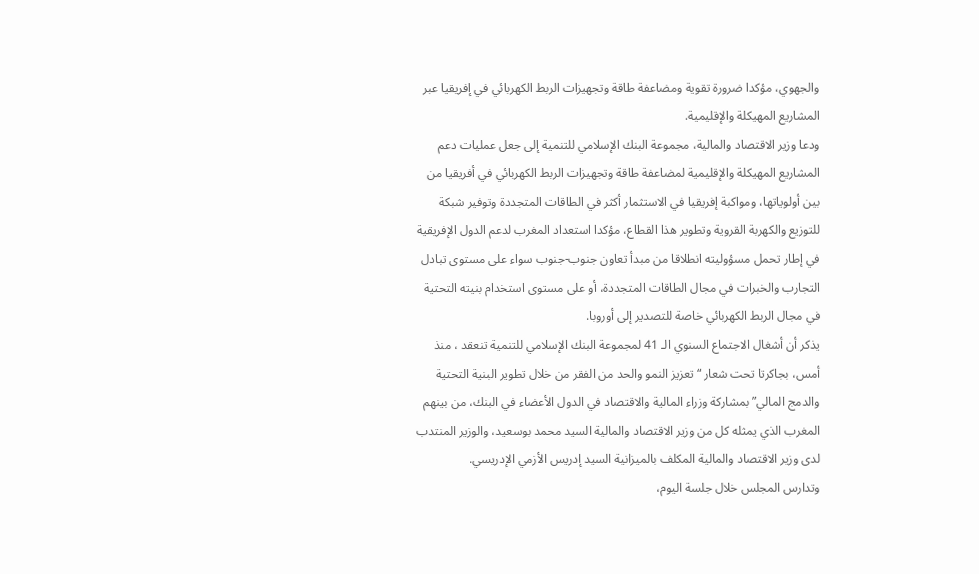والجهوي، مؤكدا ضرورة تقوية ومضاعفة طاقة وتجهيزات الربط الكهربائي في إفريقيا عبر المشاريع المهيكلة والإقليمية.
ودعا وزير الاقتصاد والمالية، مجموعة البنك الإسلامي للتنمية إلى جعل عمليات دعم المشاريع المهيكلة والإقليمية لمضاعفة طاقة وتجهيزات الربط الكهربائي في أفريقيا من بين أولوياتها، ومواكبة إفريقيا في الاستثمار أكثر في الطاقات المتجددة وتوفير شبكة للتوزيع والكهربة القروية وتطوير هذا القطاع، مؤكدا استعداد المغرب لدعم الدول الإفريقية في إطار تحمل مسؤوليته انطلاقا من مبدأ تعاون جنوب-جنوب سواء على مستوى تبادل التجارب والخبرات في مجال الطاقات المتجددة، أو على مستوى استخدام بنيته التحتية في مجال الربط الكهربائي خاصة للتصدير إلى أوروبا.
يذكر أن أشغال الاجتماع السنوي الـ 41 لمجموعة البنك الإسلامي للتنمية تنعقد ، منذ أمس، بجاكرتا تحت شعار “تعزيز النمو والحد من الفقر من خلال تطوير البنية التحتية والدمج المالي” بمشاركة وزراء المالية والاقتصاد في الدول الأعضاء في البنك، من بينهم المغرب الذي يمثله كل من وزير الاقتصاد والمالية السيد محمد بوسعيد، والوزير المنتدب لدى وزير الاقتصاد والمالية المكلف بالميزانية السيد إدريس الأزمي الإدريسي.
وتدارس المجلس خلال جلسة اليوم،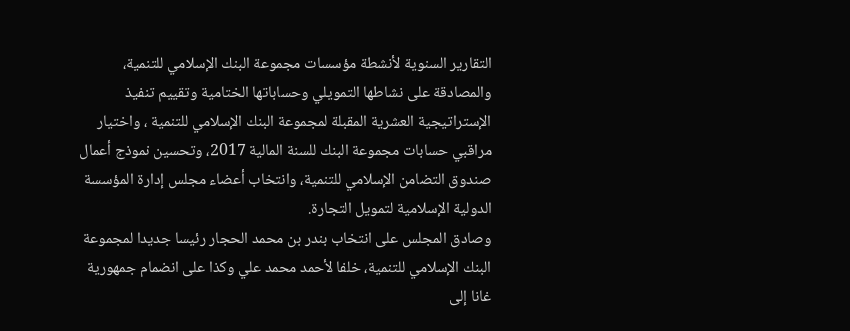التقارير السنوية لأنشطة مؤسسات مجموعة البنك الإسلامي للتنمية، والمصادقة على نشاطها التمويلي وحساباتها الختامية وتقييم تنفيذ الإستراتيجية العشرية المقبلة لمجموعة البنك الإسلامي للتنمية ، واختيار مراقبي حسابات مجموعة البنك للسنة المالية 2017، وتحسين نموذج أعمال صندوق التضامن الإسلامي للتنمية، وانتخاب أعضاء مجلس إدارة المؤسسة الدولية الإسلامية لتمويل التجارة.
وصادق المجلس على انتخاب بندر بن محمد الحجار رئيسا جديدا لمجموعة البنك الإسلامي للتنمية، خلفا لأحمد محمد علي وكذا على انضمام جمهورية غانا إلى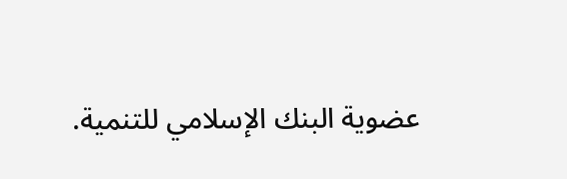عضوية البنك الإسلامي للتنمية.